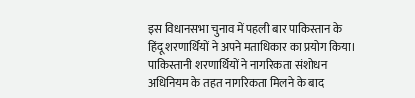इस विधानसभा चुनाव में पहली बार पाकिस्तान के हिंदू शरणार्थियों ने अपने मताधिकार का प्रयोग किया। पाकिस्तानी शरणार्थियों ने नागरिकता संशोधन अधिनियम के तहत नागरिकता मिलने के बाद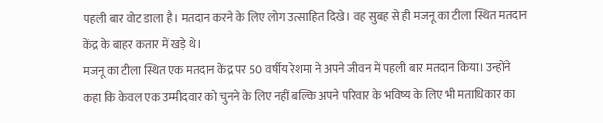पहली बार वोट डाला है। मतदान करने के लिए लोग उत्साहित दिखे। वह सुबह से ही मजनू का टीला स्थित मतदान केंद्र के बाहर कतार में खड़े थे।
मजनू का टीला स्थित एक मतदान केंद्र पर 50 वर्षीय रेशमा ने अपने जीवन में पहली बार मतदान किया। उन्होंने कहा कि केवल एक उम्मीदवार को चुनने के लिए नहीं बल्कि अपने परिवार के भविष्य के लिए भी मताधिकार का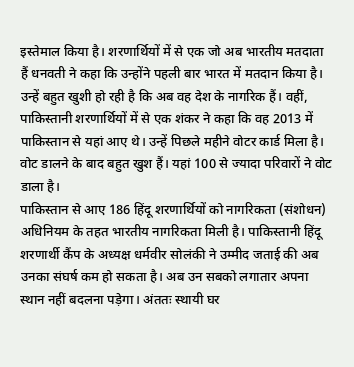इस्तेमाल किया है। शरणार्थियों में से एक जो अब भारतीय मतदाता हैं धनवती ने कहा कि उन्होंने पहली बार भारत में मतदान किया है।
उन्हें बहुत खुशी हो रही है कि अब वह देश के नागरिक हैं। वहीं, पाकिस्तानी शरणार्थियों में से एक शंकर ने कहा कि वह 2013 में पाकिस्तान से यहां आए थे। उन्हें पिछले महीने वोटर कार्ड मिला है। वोट डालने के बाद बहुत खुश हैं। यहां 100 से ज्यादा परिवारों ने वोट डाला है।
पाकिस्तान से आए 186 हिंदू शरणार्थियों को नागरिकता (संशोधन) अधिनियम के तहत भारतीय नागरिकता मिली है। पाकिस्तानी हिंदू शरणार्थी कैंप के अध्यक्ष धर्मवीर सोलंकी ने उम्मीद जताई की अब उनका संघर्ष कम हो सकता है। अब उन सबको लगातार अपना स्थान नहीं बदलना पड़ेगा। अंततः स्थायी घर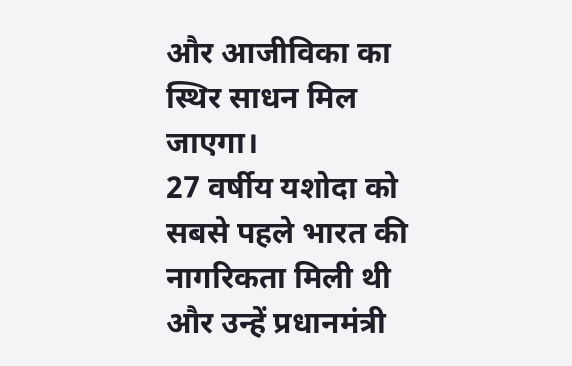और आजीविका का स्थिर साधन मिल जाएगा।
27 वर्षीय यशोदा को सबसे पहले भारत की नागरिकता मिली थी और उन्हें प्रधानमंत्री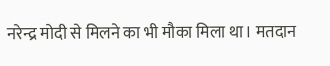नरेन्द्र मोदी से मिलने का भी मौका मिला था। मतदान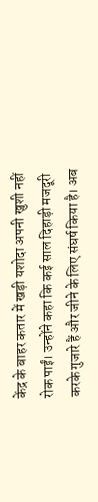केंद्र के बाहर कतार में खड़ी यशोदा अपनी खुशी नहीं रोक पाईं। उन्होंने कहा कि कई साल दिहाड़ी मजदूरी करके गुजारे हैं और जीने के लिए संघर्ष किया है। अब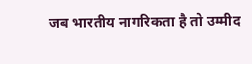जब भारतीय नागरिकता है तो उम्मीद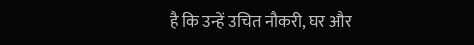है कि उन्हें उचित नौकरी, घर और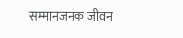सम्मानजनक जीवन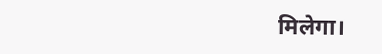मिलेगा।